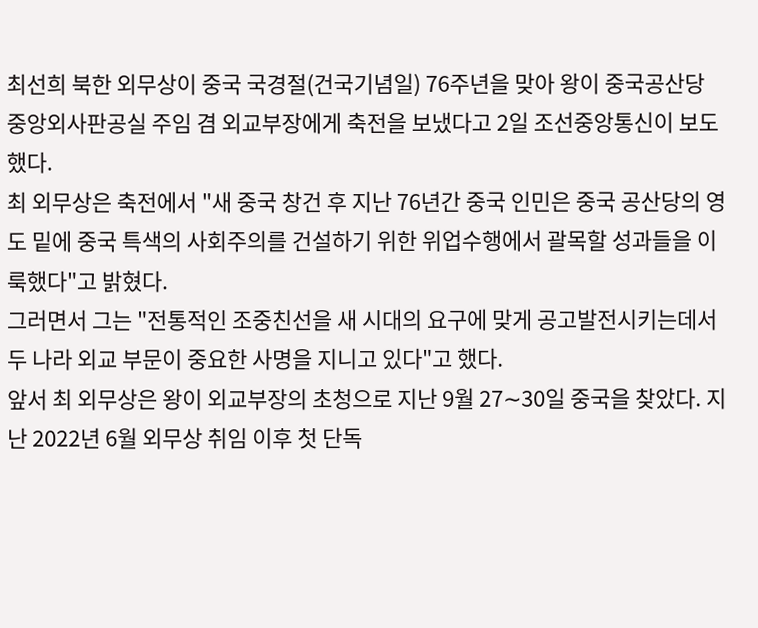최선희 북한 외무상이 중국 국경절(건국기념일) 76주년을 맞아 왕이 중국공산당 중앙외사판공실 주임 겸 외교부장에게 축전을 보냈다고 2일 조선중앙통신이 보도했다.
최 외무상은 축전에서 "새 중국 창건 후 지난 76년간 중국 인민은 중국 공산당의 영도 밑에 중국 특색의 사회주의를 건설하기 위한 위업수행에서 괄목할 성과들을 이룩했다"고 밝혔다.
그러면서 그는 "전통적인 조중친선을 새 시대의 요구에 맞게 공고발전시키는데서 두 나라 외교 부문이 중요한 사명을 지니고 있다"고 했다.
앞서 최 외무상은 왕이 외교부장의 초청으로 지난 9월 27∼30일 중국을 찾았다. 지난 2022년 6월 외무상 취임 이후 첫 단독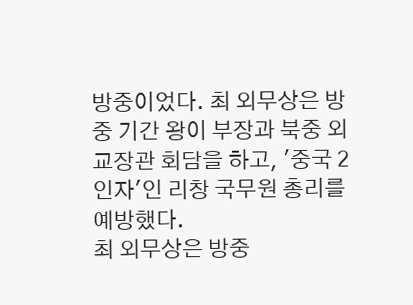방중이었다. 최 외무상은 방중 기간 왕이 부장과 북중 외교장관 회담을 하고, '중국 2인자'인 리창 국무원 총리를 예방했다.
최 외무상은 방중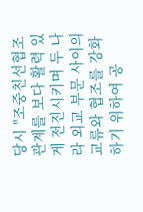당시 "조중친선협조관계를 보다 활력 있게 전진시키며 두 나라 외교 부문 사이의 교류와 협조를 강화하기 위하여 공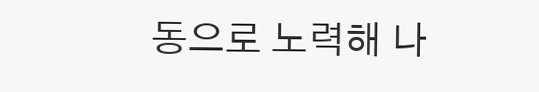동으로 노력해 나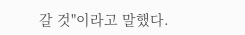갈 것"이라고 말했다.